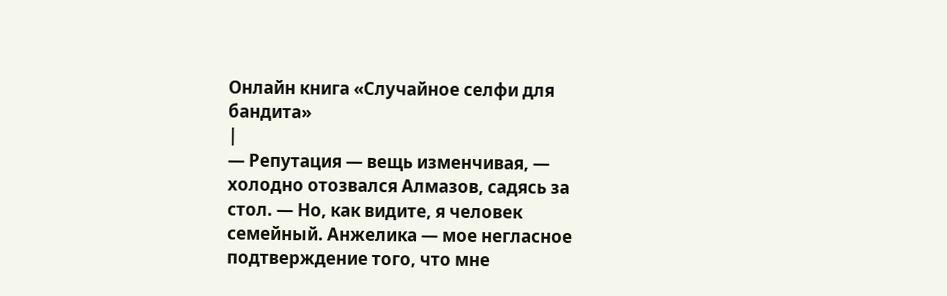Онлайн книга «Случайное селфи для бандита»
|
— Репутация — вещь изменчивая, — холодно отозвался Алмазов, садясь за стол. — Но, как видите, я человек семейный. Анжелика — мое негласное подтверждение того, что мне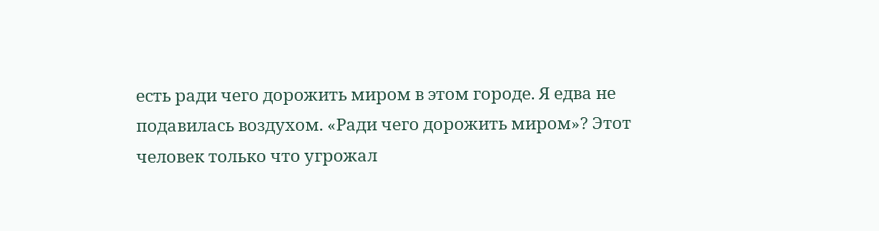есть ради чего дорожить миром в этом городе. Я едва не подавилась воздухом. «Ради чего дорожить миром»? Этот человек только что угрожал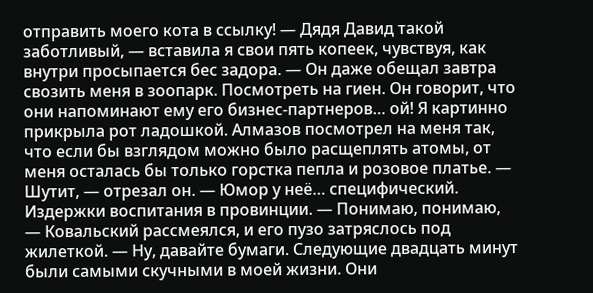отправить моего кота в ссылку! — Дядя Давид такой заботливый, — вставила я свои пять копеек, чувствуя, как внутри просыпается бес задора. — Он даже обещал завтра свозить меня в зоопарк. Посмотреть на гиен. Он говорит, что они напоминают ему его бизнес-партнеров… ой! Я картинно прикрыла рот ладошкой. Алмазов посмотрел на меня так, что если бы взглядом можно было расщеплять атомы, от меня осталась бы только горстка пепла и розовое платье. — Шутит, — отрезал он. — Юмор у неё… специфический. Издержки воспитания в провинции. — Понимаю, понимаю, — Ковальский рассмеялся, и его пузо затряслось под жилеткой. — Ну, давайте бумаги. Следующие двадцать минут были самыми скучными в моей жизни. Они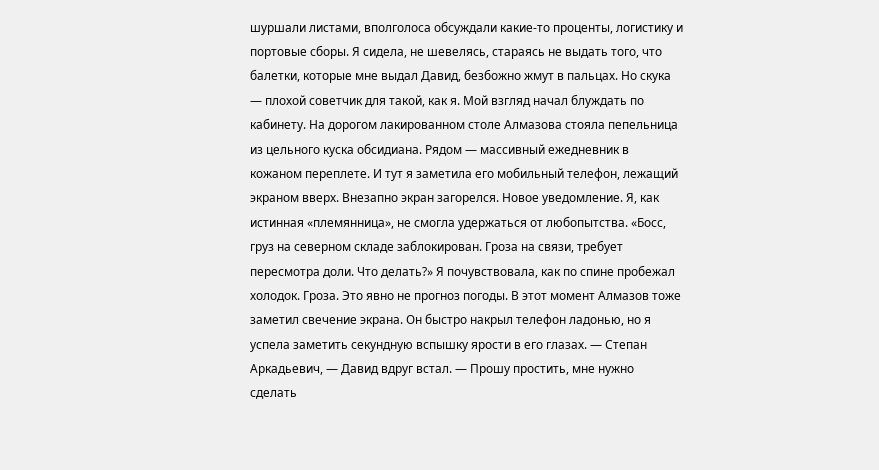шуршали листами, вполголоса обсуждали какие-то проценты, логистику и портовые сборы. Я сидела, не шевелясь, стараясь не выдать того, что балетки, которые мне выдал Давид, безбожно жмут в пальцах. Но скука — плохой советчик для такой, как я. Мой взгляд начал блуждать по кабинету. На дорогом лакированном столе Алмазова стояла пепельница из цельного куска обсидиана. Рядом — массивный ежедневник в кожаном переплете. И тут я заметила его мобильный телефон, лежащий экраном вверх. Внезапно экран загорелся. Новое уведомление. Я, как истинная «племянница», не смогла удержаться от любопытства. «Босс, груз на северном складе заблокирован. Гроза на связи, требует пересмотра доли. Что делать?» Я почувствовала, как по спине пробежал холодок. Гроза. Это явно не прогноз погоды. В этот момент Алмазов тоже заметил свечение экрана. Он быстро накрыл телефон ладонью, но я успела заметить секундную вспышку ярости в его глазах. — Степан Аркадьевич, — Давид вдруг встал. — Прошу простить, мне нужно сделать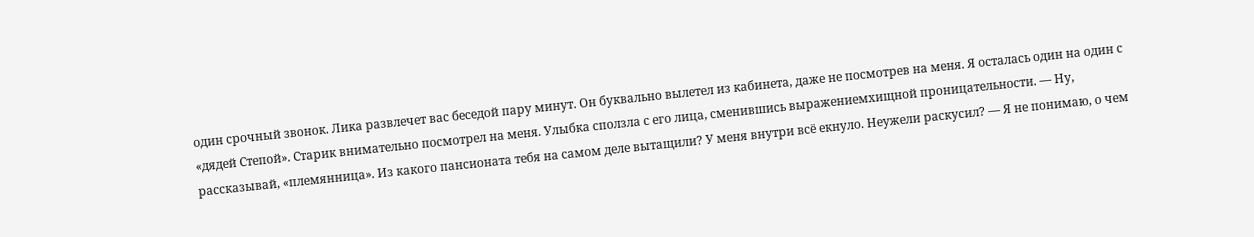один срочный звонок. Лика развлечет вас беседой пару минут. Он буквально вылетел из кабинета, даже не посмотрев на меня. Я осталась один на один с «дядей Степой». Старик внимательно посмотрел на меня. Улыбка сползла с его лица, сменившись выражениемхищной проницательности. — Ну, рассказывай, «племянница». Из какого пансионата тебя на самом деле вытащили? У меня внутри всё екнуло. Неужели раскусил? — Я не понимаю, о чем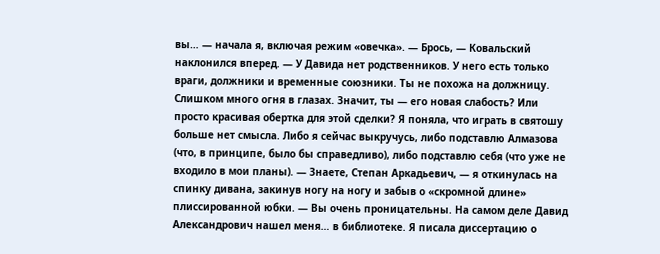вы… — начала я, включая режим «овечка». — Брось, — Ковальский наклонился вперед. — У Давида нет родственников. У него есть только враги, должники и временные союзники. Ты не похожа на должницу. Слишком много огня в глазах. Значит, ты — его новая слабость? Или просто красивая обертка для этой сделки? Я поняла, что играть в святошу больше нет смысла. Либо я сейчас выкручусь, либо подставлю Алмазова (что, в принципе, было бы справедливо), либо подставлю себя (что уже не входило в мои планы). — Знаете, Степан Аркадьевич, — я откинулась на спинку дивана, закинув ногу на ногу и забыв о «скромной длине» плиссированной юбки. — Вы очень проницательны. На самом деле Давид Александрович нашел меня… в библиотеке. Я писала диссертацию о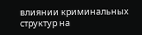влиянии криминальных структур на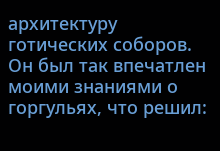архитектуру готических соборов. Он был так впечатлен моими знаниями о горгульях, что решил: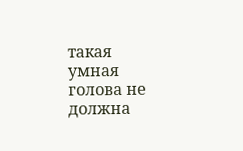такая умная голова не должна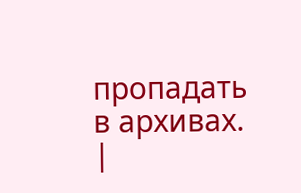пропадать в архивах. |